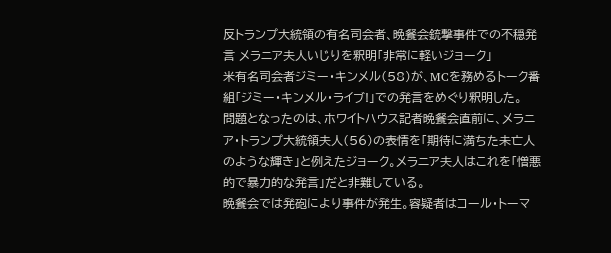反トランプ大統領の有名司会者、晩餐会銃撃事件での不穏発言 メラニア夫人いじりを釈明「非常に軽いジョーク」
米有名司会者ジミー・キンメル(58)が、MCを務めるトーク番組「ジミー・キンメル・ライブ!」での発言をめぐり釈明した。
問題となったのは、ホワイトハウス記者晩餐会直前に、メラニア・トランプ大統領夫人(56)の表情を「期待に満ちた未亡人のような輝き」と例えたジョーク。メラニア夫人はこれを「憎悪的で暴力的な発言」だと非難している。
晩餐会では発砲により事件が発生。容疑者はコール・トーマ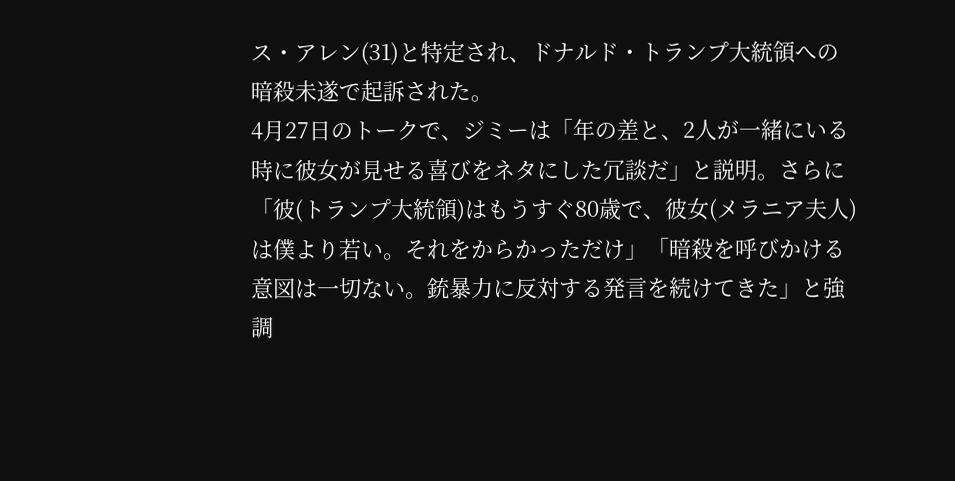ス・アレン(31)と特定され、ドナルド・トランプ大統領への暗殺未遂で起訴された。
4月27日のトークで、ジミーは「年の差と、2人が一緒にいる時に彼女が見せる喜びをネタにした冗談だ」と説明。さらに「彼(トランプ大統領)はもうすぐ80歳で、彼女(メラニア夫人)は僕より若い。それをからかっただけ」「暗殺を呼びかける意図は一切ない。銃暴力に反対する発言を続けてきた」と強調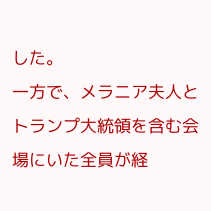した。
一方で、メラニア夫人とトランプ大統領を含む会場にいた全員が経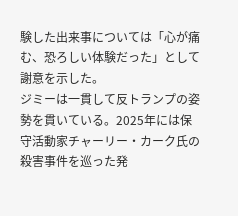験した出来事については「心が痛む、恐ろしい体験だった」として謝意を示した。
ジミーは一貫して反トランプの姿勢を貫いている。2025年には保守活動家チャーリー・カーク氏の殺害事件を巡った発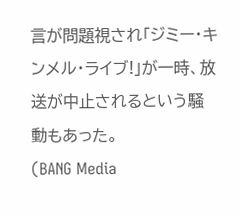言が問題視され「ジミー・キンメル・ライブ!」が一時、放送が中止されるという騒動もあった。
(BANG Media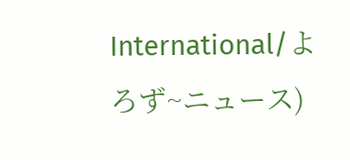International/よろず~ニュース)